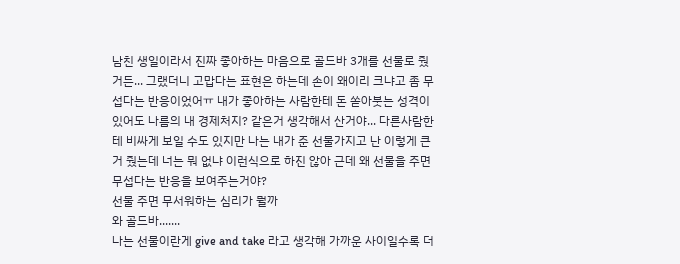남친 생일이라서 진짜 좋아하는 마음으로 골드바 3개를 선물로 줬거든... 그랬더니 고맙다는 표현은 하는데 손이 왜이리 크냐고 좀 무섭다는 반응이었어ㅠ 내가 좋아하는 사람한테 돈 쏟아붓는 성격이 있어도 나름의 내 경제처지? 같은거 생각해서 산거야... 다른사람한테 비싸게 보일 수도 있지만 나는 내가 준 선물가지고 난 이렇게 큰 거 줬는데 너는 뭐 없냐 이런식으로 하진 않아 근데 왜 선물을 주면 무섭다는 반응을 보여주는거야?
선물 주면 무서워하는 심리가 뭘까
와 골드바.......
나는 선물이란게 give and take 라고 생각해 가까운 사이일수록 더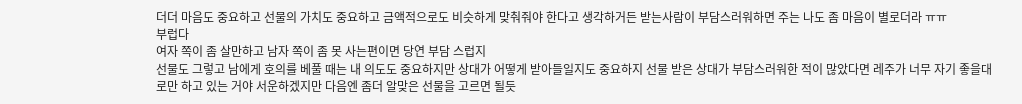더더 마음도 중요하고 선물의 가치도 중요하고 금액적으로도 비슷하게 맞춰줘야 한다고 생각하거든 받는사람이 부담스러워하면 주는 나도 좀 마음이 별로더라 ㅠㅠ
부럽다
여자 쪽이 좀 살만하고 남자 쪽이 좀 못 사는편이면 당연 부담 스럽지
선물도 그렇고 남에게 호의를 베풀 때는 내 의도도 중요하지만 상대가 어떻게 받아들일지도 중요하지 선물 받은 상대가 부담스러워한 적이 많았다면 레주가 너무 자기 좋을대로만 하고 있는 거야 서운하겠지만 다음엔 좀더 알맞은 선물을 고르면 될듯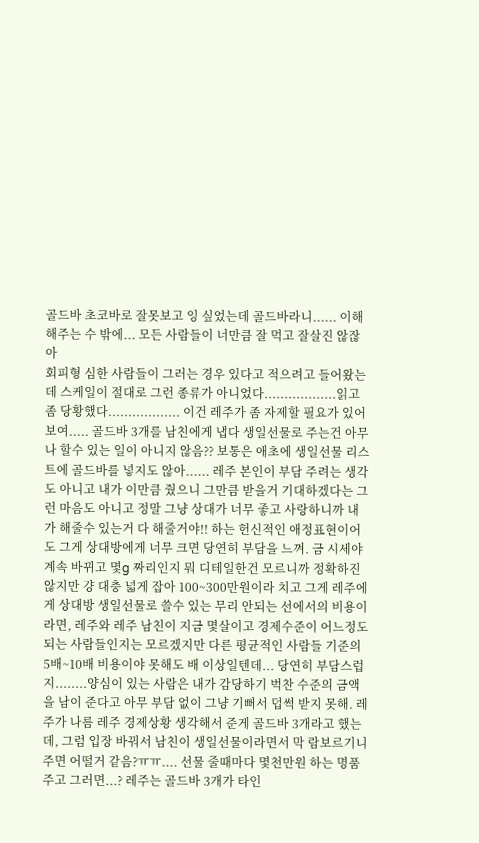골드바 초코바로 잘못보고 잉 싶었는데 골드바라니...... 이해해주는 수 밖에... 모든 사람들이 너만큼 잘 먹고 잘살진 않잖아
회피형 심한 사람들이 그러는 경우 있다고 적으려고 들어왔는데 스케일이 절대로 그런 종류가 아니었다..................읽고 좀 당황했다.................. 이건 레주가 좀 자제할 필요가 있어 보여..... 골드바 3개를 남친에게 냅다 생일선물로 주는건 아무나 할수 있는 일이 아니지 않음?? 보통은 애초에 생일선물 리스트에 골드바를 넣지도 않아...... 레주 본인이 부담 주려는 생각도 아니고 내가 이만큼 줬으니 그만큼 받을거 기대하겠다는 그런 마음도 아니고 정말 그냥 상대가 너무 좋고 사랑하니까 내가 해줄수 있는거 다 해줄거야!! 하는 헌신적인 애정표현이어도 그게 상대방에게 너무 크면 당연히 부담을 느껴. 금 시세야 계속 바뀌고 몇g 짜리인지 뭐 디테일한건 모르니까 정확하진 않지만 걍 대충 넓게 잡아 100~300만원이라 치고 그게 레주에게 상대방 생일선물로 쓸수 있는 무리 안되는 선에서의 비용이라면, 레주와 레주 남친이 지금 몇살이고 경제수준이 어느정도 되는 사람들인지는 모르겠지만 다른 평균적인 사람들 기준의 5배~10배 비용이야 못해도 배 이상일텐데... 당연히 부담스럽지........양심이 있는 사람은 내가 감당하기 벅찬 수준의 금액을 남이 준다고 아무 부담 없이 그냥 기뻐서 덥썩 받지 못해. 레주가 나름 레주 경제상황 생각해서 준게 골드바 3개라고 했는데, 그럼 입장 바꿔서 남친이 생일선물이라면서 막 람보르기니 주면 어떨거 같음?ㅠㅠ.... 선물 줄때마다 몇천만원 하는 명품 주고 그러면...? 레주는 골드바 3개가 타인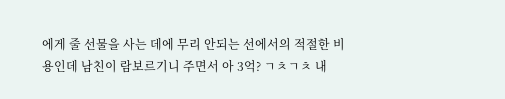에게 줄 선물을 사는 데에 무리 안되는 선에서의 적절한 비용인데 남친이 람보르기니 주면서 아 3억? ㄱㅊㄱㅊ 내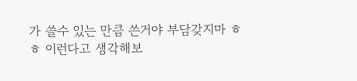가 쓸수 있는 만큼 쓴거야 부담갖지마 ㅎㅎ 이런다고 생각해보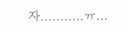자...........ㅠ...